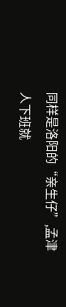同样是洛阳的“亲生仔”,孟津人下班就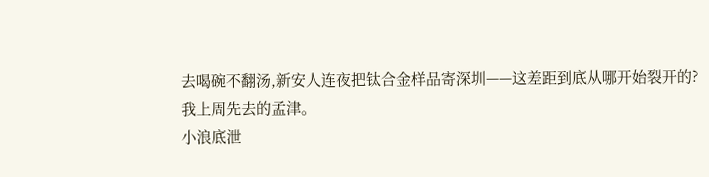去喝碗不翻汤,新安人连夜把钛合金样品寄深圳——这差距到底从哪开始裂开的?
我上周先去的孟津。
小浪底泄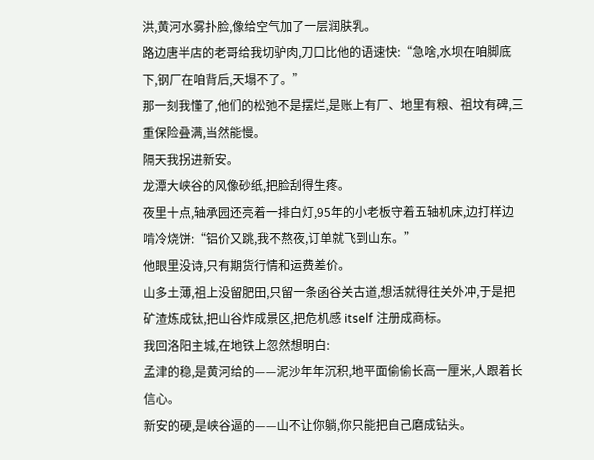洪,黄河水雾扑脸,像给空气加了一层润肤乳。
路边唐半店的老哥给我切驴肉,刀口比他的语速快:“急啥,水坝在咱脚底下,钢厂在咱背后,天塌不了。”
那一刻我懂了,他们的松弛不是摆烂,是账上有厂、地里有粮、祖坟有碑,三重保险叠满,当然能慢。
隔天我拐进新安。
龙潭大峡谷的风像砂纸,把脸刮得生疼。
夜里十点,轴承园还亮着一排白灯,95年的小老板守着五轴机床,边打样边啃冷烧饼:“铝价又跳,我不熬夜,订单就飞到山东。”
他眼里没诗,只有期货行情和运费差价。
山多土薄,祖上没留肥田,只留一条函谷关古道,想活就得往关外冲,于是把矿渣炼成钛,把山谷炸成景区,把危机感 itself 注册成商标。
我回洛阳主城,在地铁上忽然想明白:
孟津的稳,是黄河给的——泥沙年年沉积,地平面偷偷长高一厘米,人跟着长信心。
新安的硬,是峡谷逼的——山不让你躺,你只能把自己磨成钻头。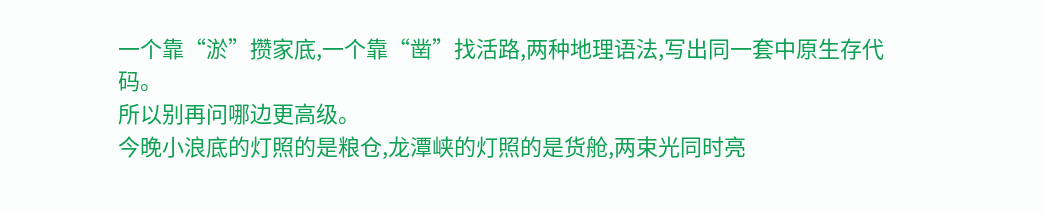一个靠“淤”攒家底,一个靠“凿”找活路,两种地理语法,写出同一套中原生存代码。
所以别再问哪边更高级。
今晚小浪底的灯照的是粮仓,龙潭峡的灯照的是货舱,两束光同时亮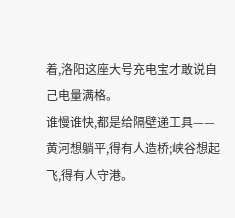着,洛阳这座大号充电宝才敢说自己电量满格。
谁慢谁快,都是给隔壁递工具——黄河想躺平,得有人造桥;峡谷想起飞,得有人守港。